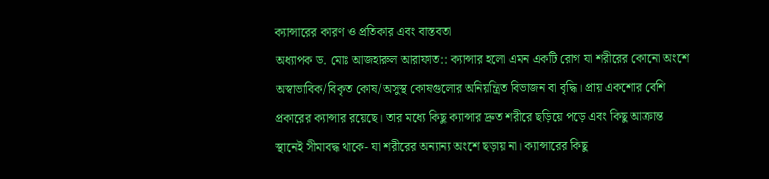ক্যান্সারের কারণ ও প্রতিকার এবং বাস্তবতা
অধ্যাপক ড. মোঃ আজহারুল আরাফাত:: ক্যান্সার হলো এমন একটি রোগ যা শরীরের কোনো অংশে অস্বাভাবিক/বিকৃত কোষ/অসুস্থ কোষগুলোর অনিয়ন্ত্রিত বিভাজন বা বৃদ্ধি। প্রায় একশোর বেশি প্রকারের ক্যান্সার রয়েছে। তার মধ্যে কিছু ক্যান্সার দ্রুত শরীরে ছড়িয়ে পড়ে এবং কিছু আক্রান্ত স্থানেই সীমাবদ্ধ থাকে- যা শরীরের অন্যান্য অংশে ছড়ায় না। ক্যান্সারের কিছু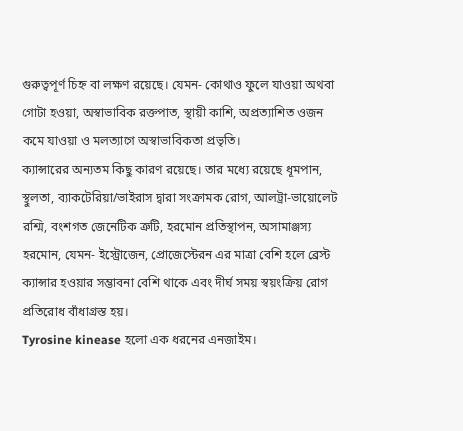গুরুত্বপূর্ণ চিহ্ন বা লক্ষণ রয়েছে। যেমন- কোথাও ফুলে যাওয়া অথবা গোটা হওয়া, অস্বাভাবিক রক্তপাত, স্থায়ী কাশি, অপ্রত্যাশিত ওজন কমে যাওয়া ও মলত্যাগে অস্বাভাবিকতা প্রভৃতি।
ক্যান্সারের অন্যতম কিছু কারণ রয়েছে। তার মধ্যে রয়েছে ধূমপান, স্থুলতা, ব্যাকটেরিয়া/ভাইরাস দ্বারা সংক্রামক রোগ, আলট্রা-ভায়োলেট রশ্মি, বংশগত জেনেটিক ত্রুটি, হরমোন প্রতিস্থাপন, অসামাঞ্জস্য হরমোন, যেমন- ইস্ট্রোজেন, প্রোজেস্টেরন এর মাত্রা বেশি হলে ব্রেস্ট ক্যান্সার হওয়ার সম্ভাবনা বেশি থাকে এবং দীর্ঘ সময় স্বয়ংক্রিয় রোগ প্রতিরোধ বাঁধাগ্রস্ত হয়।
Tyrosine kinease হলো এক ধরনের এনজাইম।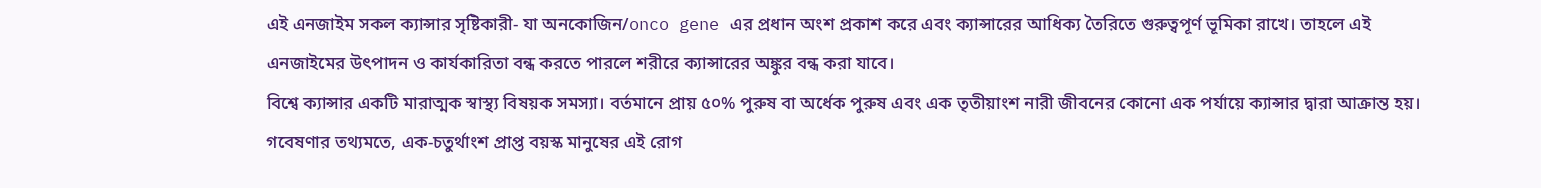এই এনজাইম সকল ক্যান্সার সৃষ্টিকারী- যা অনকোজিন/onco gene এর প্রধান অংশ প্রকাশ করে এবং ক্যান্সারের আধিক্য তৈরিতে গুরুত্বপূর্ণ ভূমিকা রাখে। তাহলে এই এনজাইমের উৎপাদন ও কার্যকারিতা বন্ধ করতে পারলে শরীরে ক্যান্সারের অঙ্কুর বন্ধ করা যাবে।
বিশ্বে ক্যান্সার একটি মারাত্মক স্বাস্থ্য বিষয়ক সমস্যা। বর্তমানে প্রায় ৫০% পুরুষ বা অর্ধেক পুরুষ এবং এক তৃতীয়াংশ নারী জীবনের কোনো এক পর্যায়ে ক্যান্সার দ্বারা আক্রান্ত হয়। গবেষণার তথ্যমতে, এক-চতুর্থাংশ প্রাপ্ত বয়স্ক মানুষের এই রোগ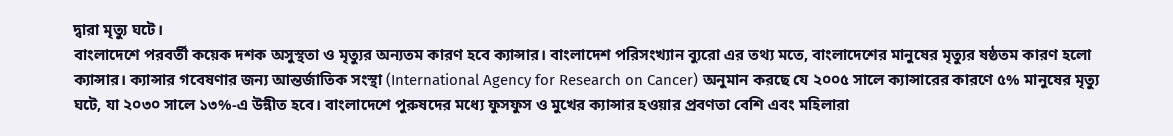দ্বারা মৃত্যু ঘটে।
বাংলাদেশে পরবর্তী কয়েক দশক অসুস্থতা ও মৃত্যুর অন্যতম কারণ হবে ক্যান্সার। বাংলাদেশ পরিসংখ্যান ব্যুরো এর তথ্য মতে, বাংলাদেশের মানুষের মৃত্যুর ষষ্ঠতম কারণ হলো ক্যান্সার। ক্যান্সার গবেষণার জন্য আন্তর্জাতিক সংস্থা (International Agency for Research on Cancer) অনুমান করছে যে ২০০৫ সালে ক্যান্সারের কারণে ৫% মানুষের মৃত্যু ঘটে, যা ২০৩০ সালে ১৩%-এ উন্নীত হবে। বাংলাদেশে পুরুষদের মধ্যে ফুসফুস ও মুখের ক্যান্সার হওয়ার প্রবণতা বেশি এবং মহিলারা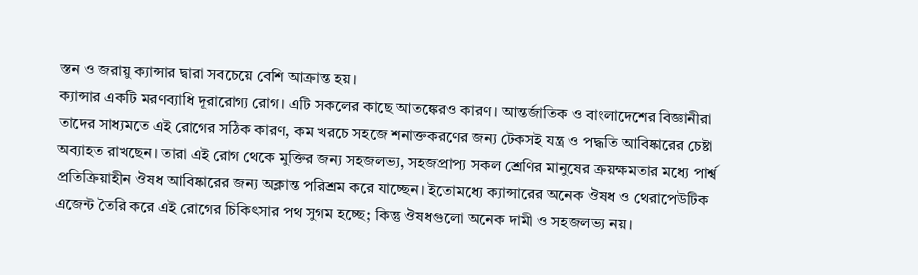স্তন ও জরায়ু ক্যান্সার দ্বারা সবচেয়ে বেশি আক্রান্ত হয়।
ক্যান্সার একটি মরণব্যাধি দূরারোগ্য রোগ। এটি সকলের কাছে আতঙ্কেরও কারণ। আন্তর্জাতিক ও বাংলাদেশের বিজ্ঞানীরা তাদের সাধ্যমতে এই রোগের সঠিক কারণ, কম খরচে সহজে শনাক্তকরণের জন্য টেকসই যন্ত্র ও পদ্ধতি আবিষ্কারের চেষ্টা অব্যাহত রাখছেন। তারা এই রোগ থেকে মুক্তির জন্য সহজলভ্য, সহজপ্রাপ্য সকল শ্রেণির মানুষের ক্রয়ক্ষমতার মধ্যে পার্শ্ব প্রতিক্রিয়াহীন ঔষধ আবিষ্কারের জন্য অক্লান্ত পরিশ্রম করে যাচ্ছেন। ইতোমধ্যে ক্যান্সারের অনেক ঔষধ ও থেরাপেউটিক এজেন্ট তৈরি করে এই রোগের চিকিৎসার পথ সুগম হচ্ছে; কিন্তু ঔষধগুলো অনেক দামী ও সহজলভ্য নয়।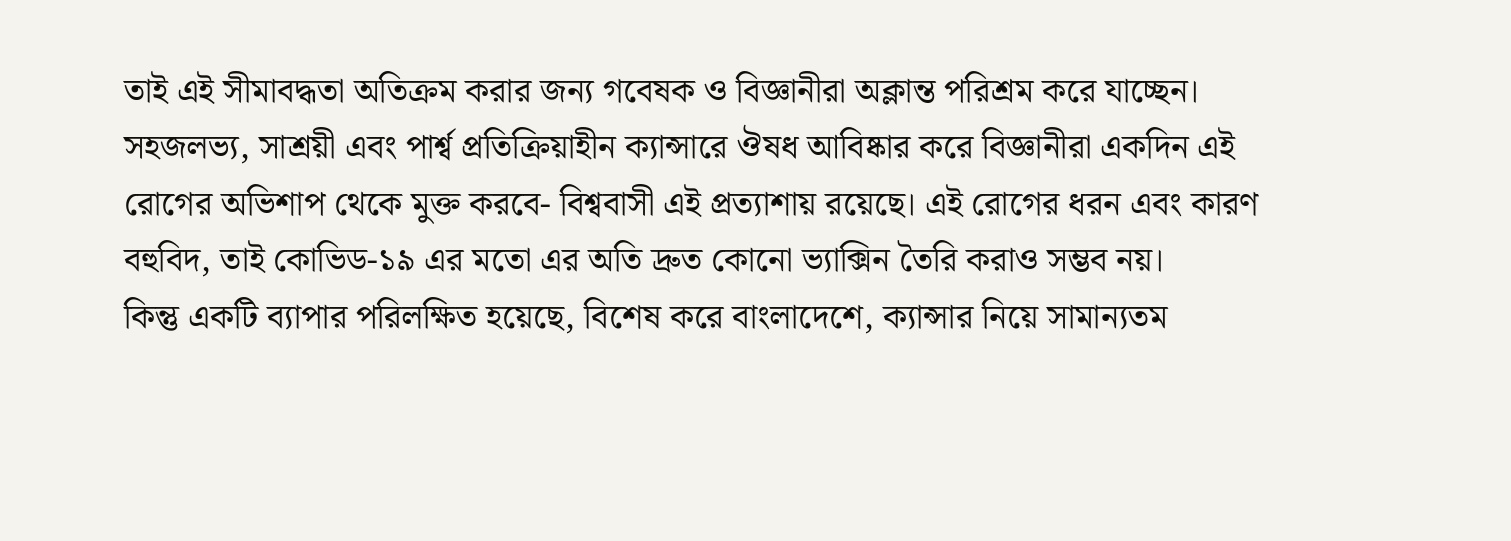তাই এই সীমাবদ্ধতা অতিক্রম করার জন্য গবেষক ও বিজ্ঞানীরা অক্লান্ত পরিশ্রম করে যাচ্ছেন। সহজলভ্য, সাশ্রয়ী এবং পার্শ্ব প্রতিক্রিয়াহীন ক্যান্সারে ঔষধ আবিষ্কার করে বিজ্ঞানীরা একদিন এই রোগের অভিশাপ থেকে মুক্ত করবে- বিশ্ববাসী এই প্রত্যাশায় রয়েছে। এই রোগের ধরন এবং কারণ বহুবিদ, তাই কোভিড-১৯ এর মতো এর অতি দ্রুত কোনো ভ্যাক্সিন তৈরি করাও সম্ভব নয়।
কিন্তু একটি ব্যাপার পরিলক্ষিত হয়েছে, বিশেষ করে বাংলাদেশে, ক্যান্সার নিয়ে সামান্যতম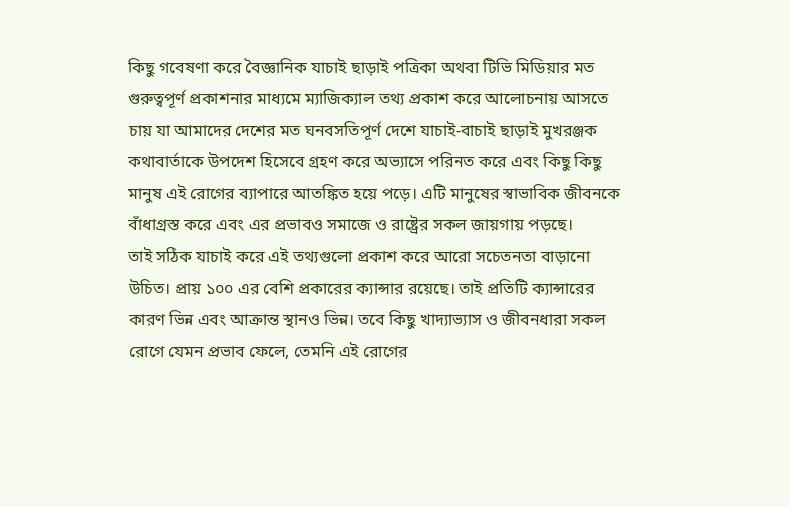কিছু গবেষণা করে বৈজ্ঞানিক যাচাই ছাড়াই পত্রিকা অথবা টিভি মিডিয়ার মত গুরুত্বপূর্ণ প্রকাশনার মাধ্যমে ম্যাজিক্যাল তথ্য প্রকাশ করে আলোচনায় আসতে চায় যা আমাদের দেশের মত ঘনবসতিপূর্ণ দেশে যাচাই-বাচাই ছাড়াই মুখরঞ্জক কথাবার্তাকে উপদেশ হিসেবে গ্রহণ করে অভ্যাসে পরিনত করে এবং কিছু কিছু মানুষ এই রোগের ব্যাপারে আতঙ্কিত হয়ে পড়ে। এটি মানুষের স্বাভাবিক জীবনকে বাঁধাগ্রস্ত করে এবং এর প্রভাবও সমাজে ও রাষ্ট্রের সকল জায়গায় পড়ছে।
তাই সঠিক যাচাই করে এই তথ্যগুলো প্রকাশ করে আরো সচেতনতা বাড়ানো উচিত। প্রায় ১০০ এর বেশি প্রকারের ক্যান্সার রয়েছে। তাই প্রতিটি ক্যান্সারের কারণ ভিন্ন এবং আক্রান্ত স্থানও ভিন্ন। তবে কিছু খাদ্যাভ্যাস ও জীবনধারা সকল রোগে যেমন প্রভাব ফেলে, তেমনি এই রোগের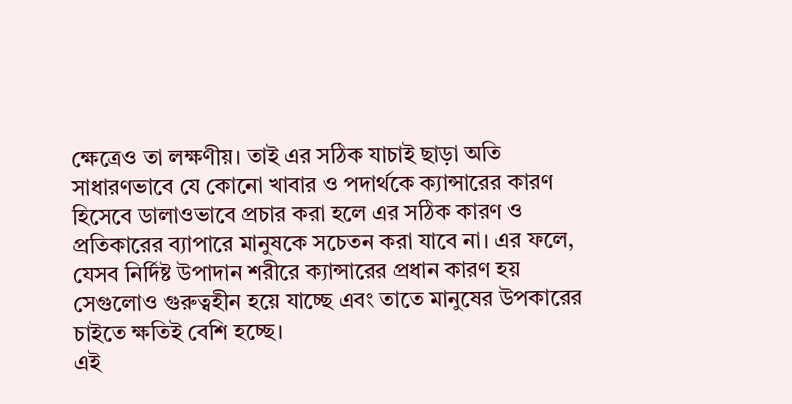ক্ষেত্রেও তা লক্ষণীয়। তাই এর সঠিক যাচাই ছাড়া অতি সাধারণভাবে যে কোনো খাবার ও পদার্থকে ক্যান্সারের কারণ হিসেবে ডালাওভাবে প্রচার করা হলে এর সঠিক কারণ ও প্রতিকারের ব্যাপারে মানুষকে সচেতন করা যাবে না। এর ফলে, যেসব নির্দিষ্ট উপাদান শরীরে ক্যান্সারের প্রধান কারণ হয় সেগুলোও গুরুত্বহীন হয়ে যাচ্ছে এবং তাতে মানুষের উপকারের চাইতে ক্ষতিই বেশি হচ্ছে।
এই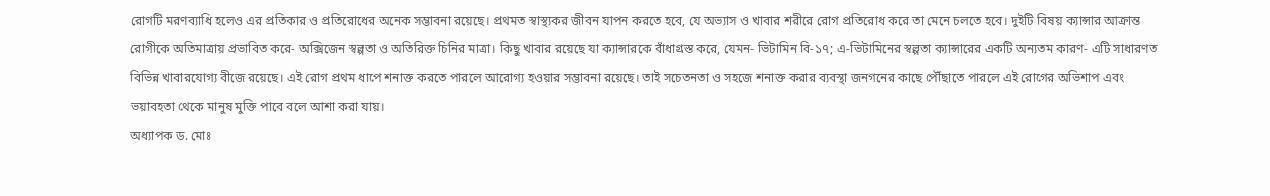রোগটি মরণব্যাধি হলেও এর প্রতিকার ও প্রতিরোধের অনেক সম্ভাবনা রয়েছে। প্রথমত স্বাস্থ্যকর জীবন যাপন করতে হবে, যে অভ্যাস ও খাবার শরীরে রোগ প্রতিরোধ করে তা মেনে চলতে হবে। দুইটি বিষয় ক্যান্সার আক্রান্ত রোগীকে অতিমাত্রায় প্রভাবিত করে- অক্সিজেন স্বল্পতা ও অতিরিক্ত চিনির মাত্রা। কিছু খাবার রয়েছে যা ক্যান্সারকে বাঁধাগ্রস্ত করে, যেমন- ভিটামিন বি-১৭; এ-ভিটামিনের স্বল্পতা ক্যান্সারের একটি অন্যতম কারণ- এটি সাধারণত বিভিন্ন খাবারযোগ্য বীজে রয়েছে। এই রোগ প্রথম ধাপে শনাক্ত করতে পারলে আরোগ্য হওয়ার সম্ভাবনা রয়েছে। তাই সচেতনতা ও সহজে শনাক্ত করার ব্যবস্থা জনগনের কাছে পৌঁছাতে পারলে এই রোগের অভিশাপ এবং ভয়াবহতা থেকে মানুষ মুক্তি পাবে বলে আশা করা যায়।
অধ্যাপক ড. মোঃ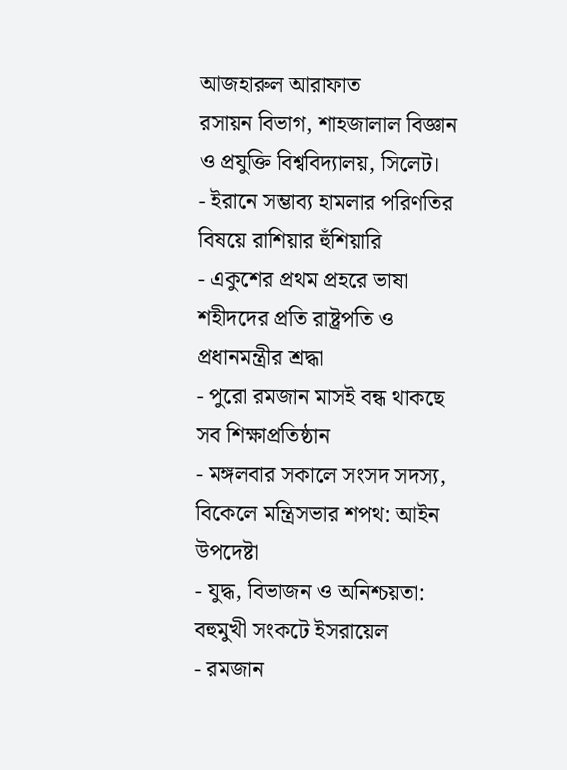আজহারুল আরাফাত
রসায়ন বিভাগ, শাহজালাল বিজ্ঞান ও প্রযুক্তি বিশ্ববিদ্যালয়, সিলেট।
- ইরানে সম্ভাব্য হামলার পরিণতির বিষয়ে রাশিয়ার হুঁশিয়ারি
- একুশের প্রথম প্রহরে ভাষা শহীদদের প্রতি রাষ্ট্রপতি ও প্রধানমন্ত্রীর শ্রদ্ধা
- পুরো রমজান মাসই বন্ধ থাকছে সব শিক্ষাপ্রতিষ্ঠান
- মঙ্গলবার সকালে সংসদ সদস্য, বিকেলে মন্ত্রিসভার শপথ: আইন উপদেষ্টা
- যুদ্ধ, বিভাজন ও অনিশ্চয়তা: বহুমুখী সংকটে ইসরায়েল
- রমজান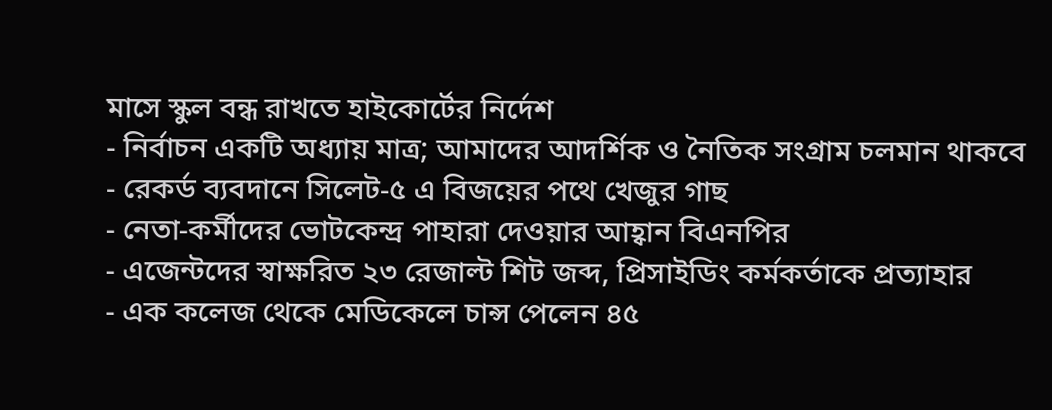মাসে স্কুল বন্ধ রাখতে হাইকোর্টের নির্দেশ
- নির্বাচন একটি অধ্যায় মাত্র; আমাদের আদর্শিক ও নৈতিক সংগ্রাম চলমান থাকবে
- রেকর্ড ব্যবদানে সিলেট-৫ এ বিজয়ের পথে খেজুর গাছ
- নেতা-কর্মীদের ভোটকেন্দ্র পাহারা দেওয়ার আহ্বান বিএনপির
- এজেন্টদের স্বাক্ষরিত ২৩ রেজাল্ট শিট জব্দ, প্রিসাইডিং কর্মকর্তাকে প্রত্যাহার
- এক কলেজ থেকে মেডিকেলে চান্স পেলেন ৪৫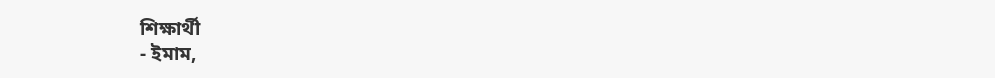শিক্ষার্থী
- ইমাম,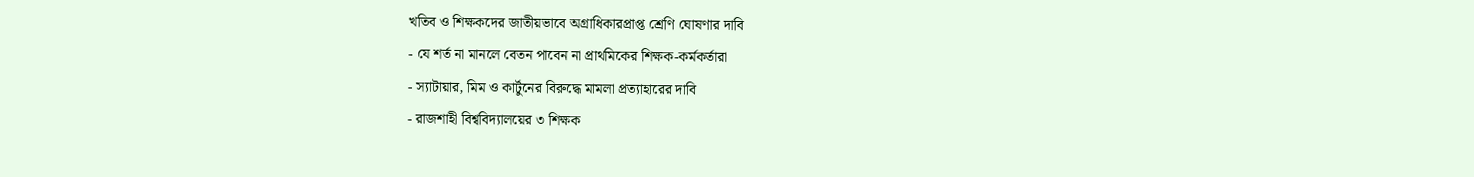খতিব ও শিক্ষকদের জাতীয়ভাবে অগ্রাধিকারপ্রাপ্ত শ্রেণি ঘোষণার দাবি
- যে শর্ত না মানলে বেতন পাবেন না প্রাথমিকের শিক্ষক-কর্মকর্তারা
- স্যাটায়ার, মিম ও কার্টুনের বিরুদ্ধে মামলা প্রত্যাহারের দাবি
- রাজশাহী বিশ্ববিদ্যালয়ের ৩ শিক্ষক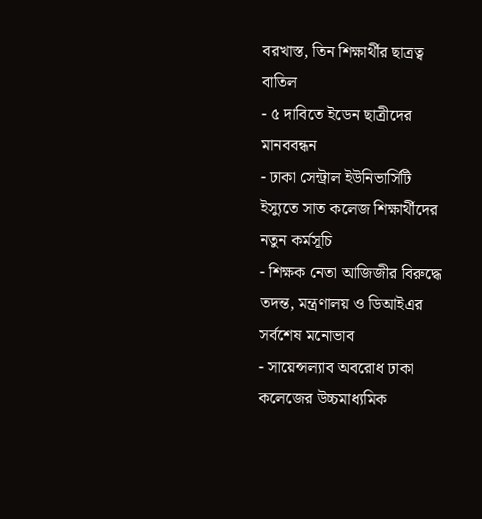বরখাস্ত, তিন শিক্ষার্থীর ছাত্রত্ব বাতিল
- ৫ দাবিতে ইডেন ছাত্রীদের মানববন্ধন
- ঢাকা সেন্ট্রাল ইউনিভার্সিটি ইস্যুতে সাত কলেজ শিক্ষার্থীদের নতুন কর্মসূচি
- শিক্ষক নেতা আজিজীর বিরুদ্ধে তদন্ত, মন্ত্রণালয় ও ডিআইএর সর্বশেষ মনোভাব
- সায়েন্সল্যাব অবরোধ ঢাকা কলেজের উচ্চমাধ্যমিক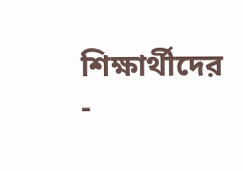শিক্ষার্থীদের
-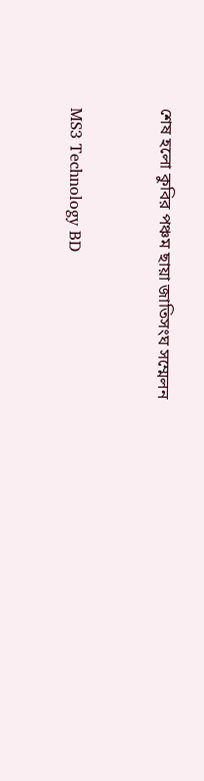শেষ হলো কুবির পঞ্চম ছায়া জাতিসংঘ সম্মেলন


MS3 Technology BD